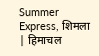Summer Express, शिमला | हिमाचल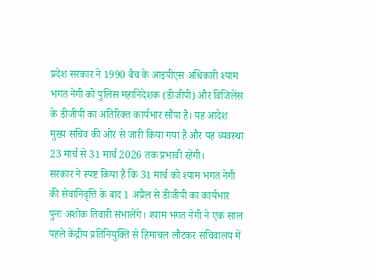प्रदेश सरकार ने 1990 बैच के आइपीएस अधिकारी श्याम भगत नेगी को पुलिस महानिदेशक (डीजीपी) और विजिलेंस के डीजीपी का अतिरिक्त कार्यभार सौंपा है। यह आदेश मुख्य सचिव की ओर से जारी किया गया है और यह व्यवस्था 23 मार्च से 31 मार्च 2026 तक प्रभावी रहेगी।
सरकार ने स्पष्ट किया है कि 31 मार्च को श्याम भगत नेगी की सेवानिवृत्ति के बाद 1 अप्रैल से डीजीपी का कार्यभार पुनः अशोक तिवारी संभालेंगे। श्याम भगत नेगी ने एक साल पहले केंद्रीय प्रतिनियुक्ति से हिमाचल लौटकर सचिवालय में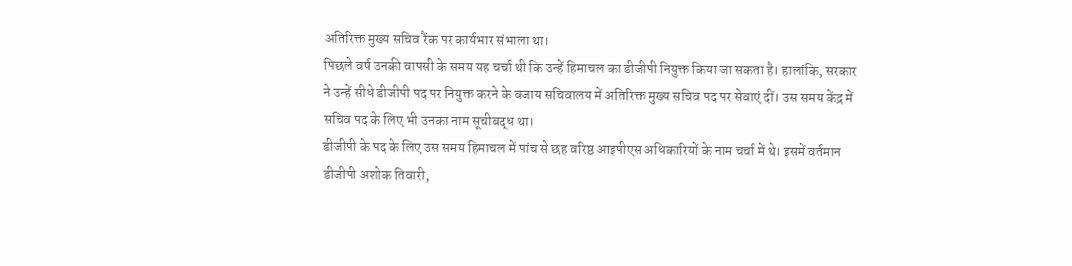अतिरिक्त मुख्य सचिव रैंक पर कार्यभार संभाला था।
पिछले वर्ष उनकी वापसी के समय यह चर्चा थी कि उन्हें हिमाचल का डीजीपी नियुक्त किया जा सकता है। हालांकि, सरकार ने उन्हें सीधे डीजीपी पद पर नियुक्त करने के बजाय सचिवालय में अतिरिक्त मुख्य सचिव पद पर सेवाएं दीं। उस समय केंद्र में सचिव पद के लिए भी उनका नाम सूचीबद्ध था।
डीजीपी के पद के लिए उस समय हिमाचल में पांच से छह वरिष्ठ आइपीएस अधिकारियों के नाम चर्चा में थे। इसमें वर्तमान डीजीपी अशोक तिवारी,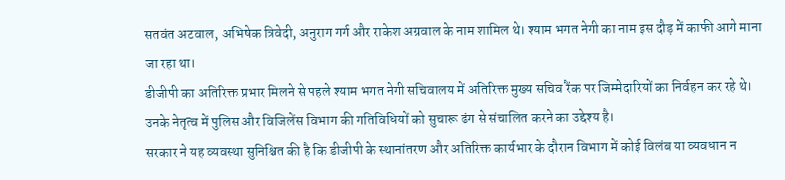सतवंत अटवाल, अभिषेक त्रिवेदी, अनुराग गर्ग और राकेश अग्रवाल के नाम शामिल थे। श्याम भगत नेगी का नाम इस दौड़ में काफी आगे माना जा रहा था।
डीजीपी का अतिरिक्त प्रभार मिलने से पहले श्याम भगत नेगी सचिवालय में अतिरिक्त मुख्य सचिव रैंक पर जिम्मेदारियों का निर्वहन कर रहे थे। उनके नेतृत्व में पुलिस और विजिलेंस विभाग की गतिविधियों को सुचारू ढंग से संचालित करने का उद्देश्य है।
सरकार ने यह व्यवस्था सुनिश्चित की है कि डीजीपी के स्थानांतरण और अतिरिक्त कार्यभार के दौरान विभाग में कोई विलंब या व्यवधान न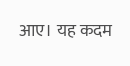आए। यह कदम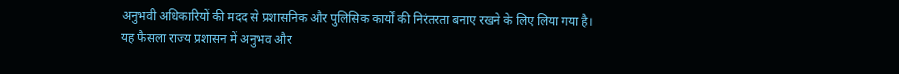अनुभवी अधिकारियों की मदद से प्रशासनिक और पुलिसिक कार्यों की निरंतरता बनाए रखने के लिए लिया गया है।
यह फैसला राज्य प्रशासन में अनुभव और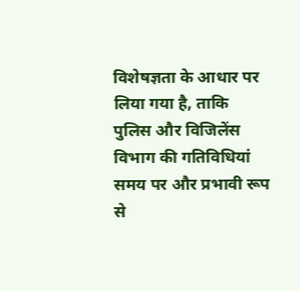विशेषज्ञता के आधार पर लिया गया है, ताकि पुलिस और विजिलेंस विभाग की गतिविधियां समय पर और प्रभावी रूप से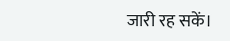जारी रह सकें।